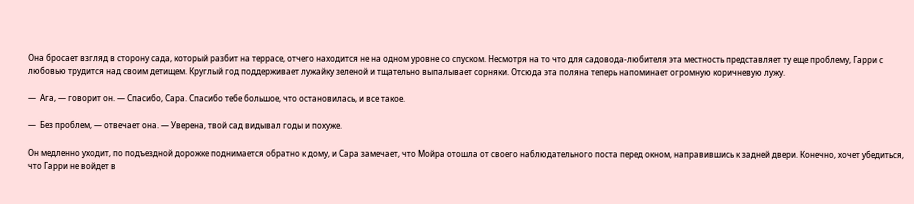Она бросает взгляд в сторону сада, который разбит на террасе, отчего находится не на одном уровне со спуском. Несмотря на то что для садовода-любителя эта местность представляет ту еще проблему, Гарри с любовью трудится над своим детищем. Круглый год поддерживает лужайку зеленой и тщательно выпалывает сорняки. Отсюда эта поляна теперь напоминает огромную коричневую лужу.

—  Ага, — говорит он. — Спасибо, Сара. Спасибо тебе большое, что остановилась, и все такое.

—  Без проблем, — отвечает она. — Уверена, твой сад видывал годы и похуже.

Он медленно уходит, по подъездной дорожке поднимается обратно к дому, и Сара замечает, что Мойра отошла от своего наблюдательного поста перед окном, направившись к задней двери. Конечно, хочет убедиться, что Гарри не войдет в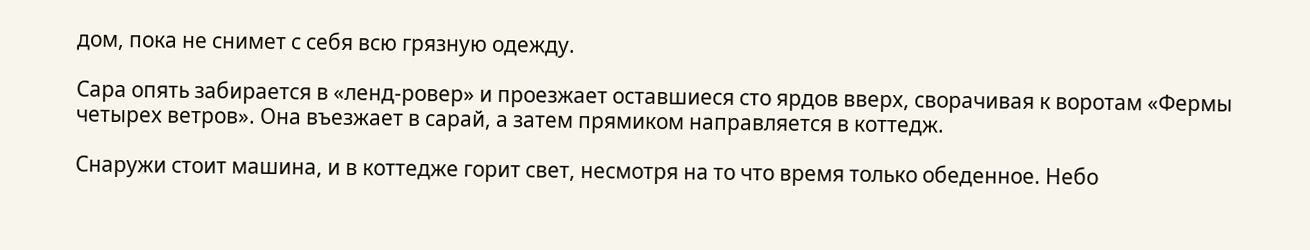дом, пока не снимет с себя всю грязную одежду.

Сара опять забирается в «ленд-ровер» и проезжает оставшиеся сто ярдов вверх, сворачивая к воротам «Фермы четырех ветров». Она въезжает в сарай, а затем прямиком направляется в коттедж.

Снаружи стоит машина, и в коттедже горит свет, несмотря на то что время только обеденное. Небо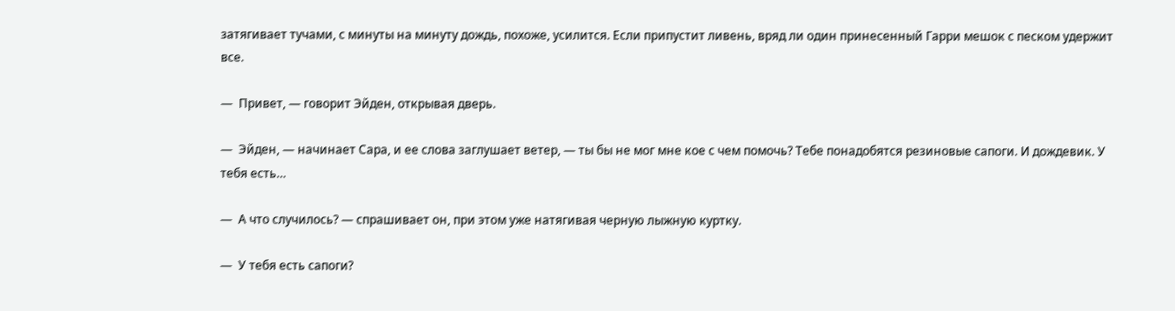затягивает тучами, с минуты на минуту дождь, похоже, усилится. Если припустит ливень, вряд ли один принесенный Гарри мешок с песком удержит все.

—  Привет, — говорит Эйден, открывая дверь.

—  Эйден, — начинает Сара, и ее слова заглушает ветер, — ты бы не мог мне кое с чем помочь? Тебе понадобятся резиновые сапоги. И дождевик. У тебя есть…

—  А что случилось? — спрашивает он, при этом уже натягивая черную лыжную куртку.

—  У тебя есть сапоги?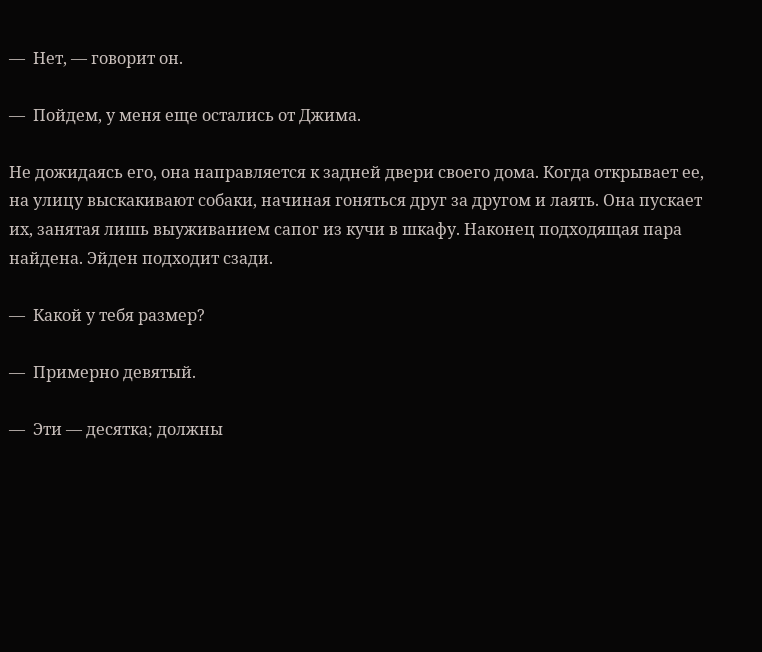—  Нет, — говорит он.

—  Пойдем, у меня еще остались от Джима.

Не дожидаясь его, она направляется к задней двери своего дома. Когда открывает ее, на улицу выскакивают собаки, начиная гоняться друг за другом и лаять. Она пускает их, занятая лишь выуживанием сапог из кучи в шкафу. Наконец подходящая пара найдена. Эйден подходит сзади.

—  Какой у тебя размер?

—  Примерно девятый.

—  Эти — десятка; должны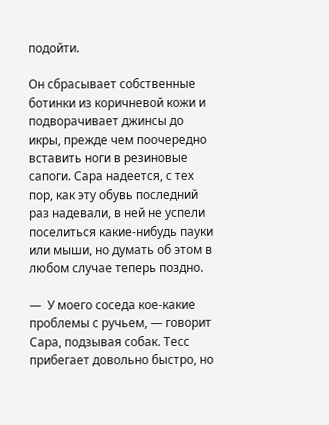подойти.

Он сбрасывает собственные ботинки из коричневой кожи и подворачивает джинсы до икры, прежде чем поочередно вставить ноги в резиновые сапоги. Сара надеется, с тех пор, как эту обувь последний раз надевали, в ней не успели поселиться какие-нибудь пауки или мыши, но думать об этом в любом случае теперь поздно.

—  У моего соседа кое-какие проблемы с ручьем, — говорит Сара, подзывая собак. Тесс прибегает довольно быстро, но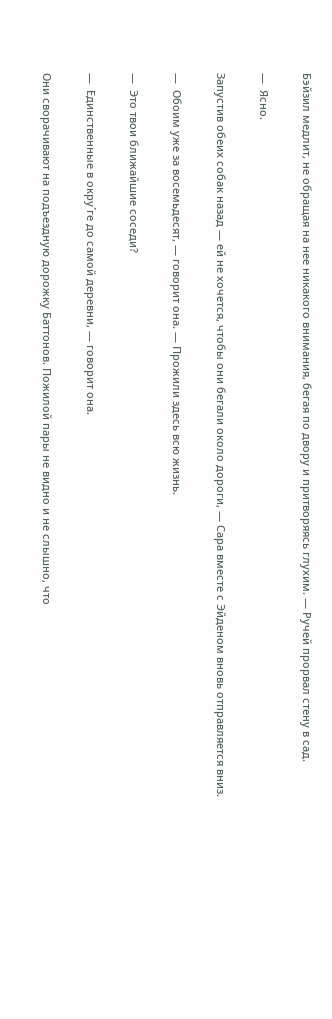Бэйзил медлит, не обращая на нее никакого внимания, бегая по двору и притворяясь глухим. — Ручей прорвал стену в сад.

—  Ясно.

Запустив обеих собак назад — ей не хочется, чтобы они бегали около дороги, — Сара вместе с Эйденом вновь отправляется вниз.

—  Обоим уже за восемьдесят, — говорит она. — Прожили здесь всю жизнь.

—  Это твои ближайшие соседи?

—  Единственные в окру´ге до самой деревни, — говорит она.

Они сворачивают на подъездную дорожку Баттонов. Пожилой пары не видно и не слышно, что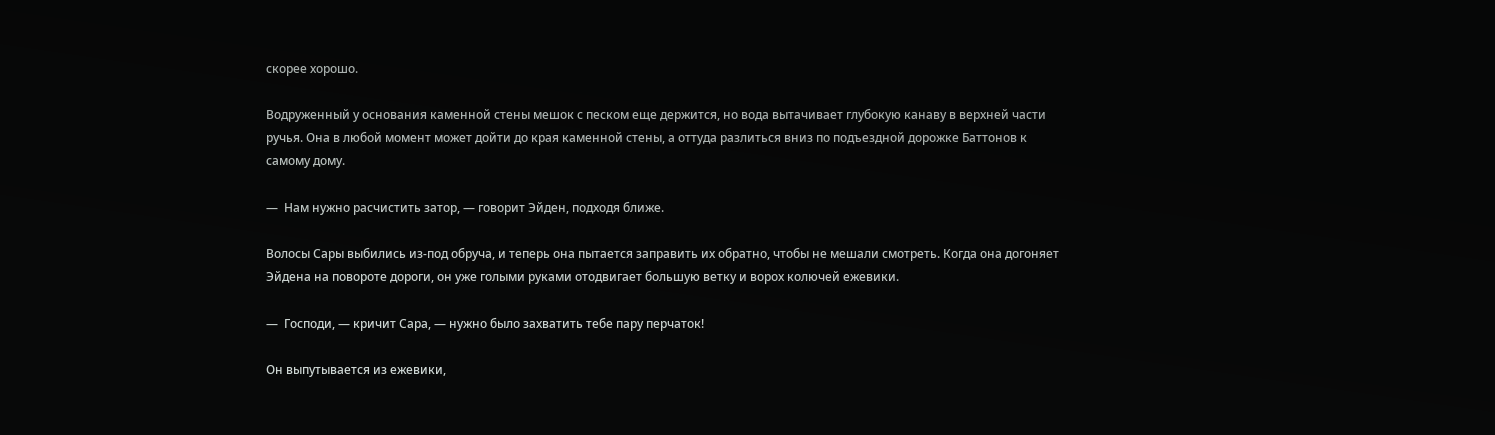скорее хорошо.

Водруженный у основания каменной стены мешок с песком еще держится, но вода вытачивает глубокую канаву в верхней части ручья. Она в любой момент может дойти до края каменной стены, а оттуда разлиться вниз по подъездной дорожке Баттонов к самому дому.

—  Нам нужно расчистить затор, — говорит Эйден, подходя ближе.

Волосы Сары выбились из-под обруча, и теперь она пытается заправить их обратно, чтобы не мешали смотреть. Когда она догоняет Эйдена на повороте дороги, он уже голыми руками отодвигает большую ветку и ворох колючей ежевики.

—  Господи, — кричит Сара, — нужно было захватить тебе пару перчаток!

Он выпутывается из ежевики,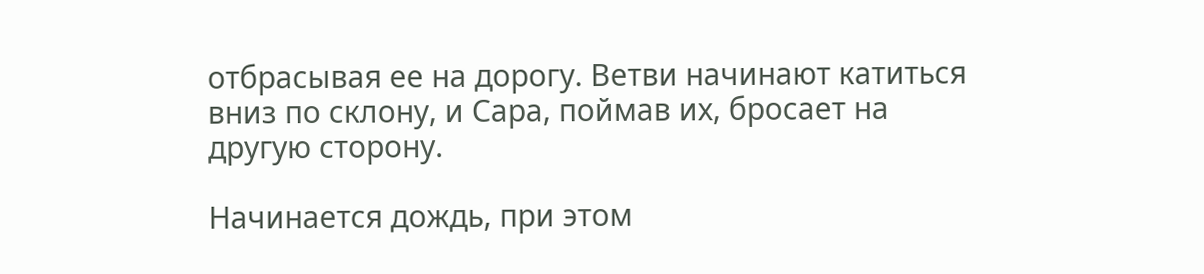отбрасывая ее на дорогу. Ветви начинают катиться вниз по склону, и Сара, поймав их, бросает на другую сторону.

Начинается дождь, при этом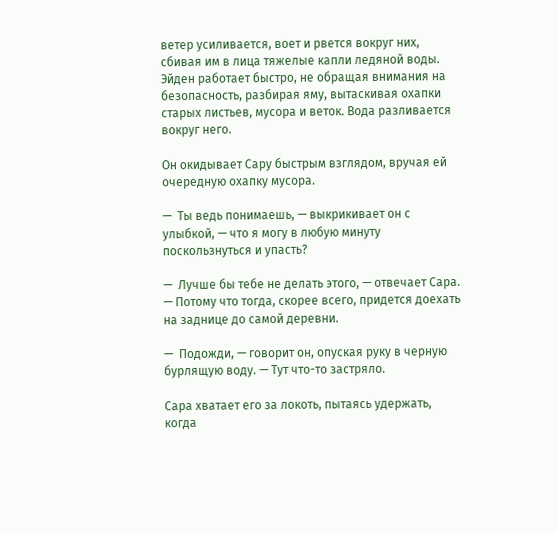ветер усиливается, воет и рвется вокруг них, сбивая им в лица тяжелые капли ледяной воды. Эйден работает быстро, не обращая внимания на безопасность, разбирая яму, вытаскивая охапки старых листьев, мусора и веток. Вода разливается вокруг него.

Он окидывает Сару быстрым взглядом, вручая ей очередную охапку мусора.

—  Ты ведь понимаешь, — выкрикивает он с улыбкой, — что я могу в любую минуту поскользнуться и упасть?

—  Лучше бы тебе не делать этого, — отвечает Сара. — Потому что тогда, скорее всего, придется доехать на заднице до самой деревни.

—  Подожди, — говорит он, опуская руку в черную бурлящую воду. — Тут что-то застряло.

Сара хватает его за локоть, пытаясь удержать, когда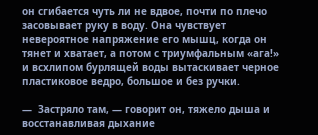он сгибается чуть ли не вдвое, почти по плечо засовывает руку в воду. Она чувствует невероятное напряжение его мышц, когда он тянет и хватает, а потом с триумфальным «ага!» и всхлипом бурлящей воды вытаскивает черное пластиковое ведро, большое и без ручки.

—  Застряло там, — говорит он, тяжело дыша и восстанавливая дыхание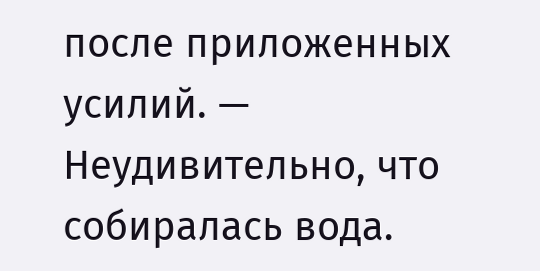после приложенных усилий. — Неудивительно, что собиралась вода.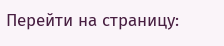Перейти на страницу: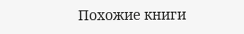Похожие книги